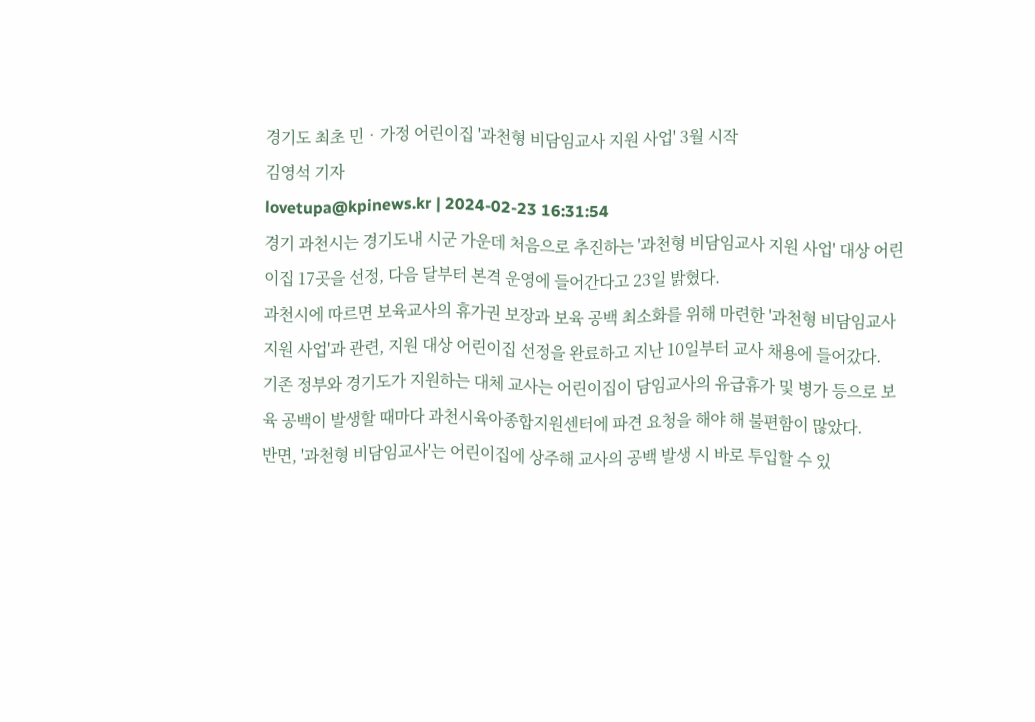경기도 최초 민‧가정 어린이집 '과천형 비담임교사 지원 사업' 3월 시작
김영석 기자
lovetupa@kpinews.kr | 2024-02-23 16:31:54
경기 과천시는 경기도내 시군 가운데 처음으로 추진하는 '과천형 비담임교사 지원 사업' 대상 어린이집 17곳을 선정, 다음 달부터 본격 운영에 들어간다고 23일 밝혔다.
과천시에 따르면 보육교사의 휴가권 보장과 보육 공백 최소화를 위해 마련한 '과천형 비담임교사 지원 사업'과 관련, 지원 대상 어린이집 선정을 완료하고 지난 10일부터 교사 채용에 들어갔다.
기존 정부와 경기도가 지원하는 대체 교사는 어린이집이 담임교사의 유급휴가 및 병가 등으로 보육 공백이 발생할 때마다 과천시육아종합지원센터에 파견 요청을 해야 해 불편함이 많았다.
반면, '과천형 비담임교사'는 어린이집에 상주해 교사의 공백 발생 시 바로 투입할 수 있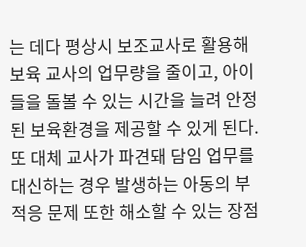는 데다 평상시 보조교사로 활용해 보육 교사의 업무량을 줄이고, 아이들을 돌볼 수 있는 시간을 늘려 안정된 보육환경을 제공할 수 있게 된다.
또 대체 교사가 파견돼 담임 업무를 대신하는 경우 발생하는 아동의 부적응 문제 또한 해소할 수 있는 장점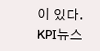이 있다.
KPI뉴스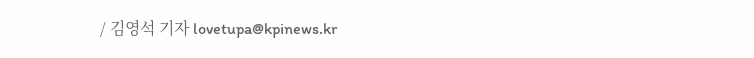/ 김영석 기자 lovetupa@kpinews.kr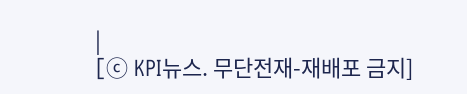|
[ⓒ KPI뉴스. 무단전재-재배포 금지]